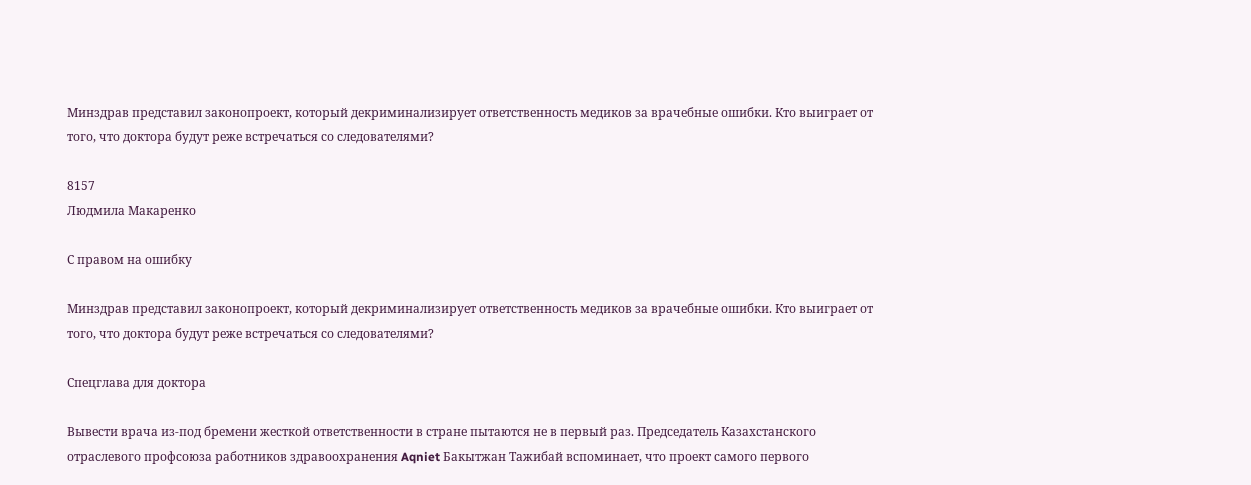Минздрав представил законопроект, который декриминализирует ответственность медиков за врачебные ошибки. Кто выиграет от того, что доктора будут реже встречаться со следователями?

8157
Людмила Макаренко

С правом на ошибку

Минздрав представил законопроект, который декриминализирует ответственность медиков за врачебные ошибки. Кто выиграет от того, что доктора будут реже встречаться со следователями?

Спецглава для доктора

Вывести врача из-под бремени жесткой ответственности в стране пытаются не в первый раз. Председатель Казахстанского отраслевого профсоюза работников здравоохранения Aqniet Бакытжан Тажибай вспоминает, что проект самого первого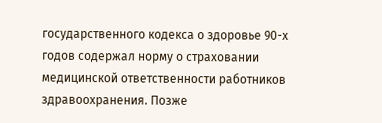государственного кодекса о здоровье 90-х годов содержал норму о страховании медицинской ответственности работников здравоохранения. Позже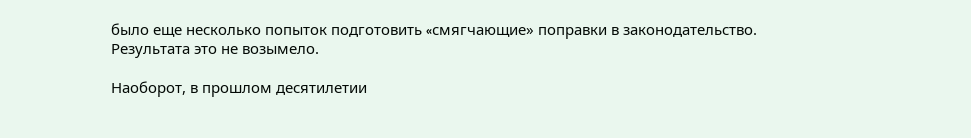было еще несколько попыток подготовить «cмягчающие» поправки в законодательство. Результата это не возымело.

Наоборот, в прошлом десятилетии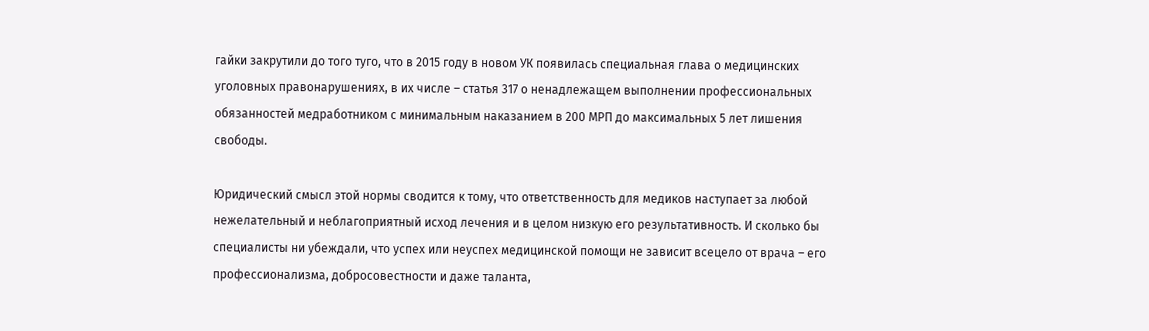гайки закрутили до того туго, что в 2015 году в новом УК появилась специальная глава о медицинских уголовных правонарушениях, в их числе – cтатья 317 о ненадлежащем выполнении профессиональных обязанностей медработником с минимальным наказанием в 200 МРП до максимальных 5 лет лишения свободы.

Юридический смысл этой нормы сводится к тому, что ответственность для медиков наступает за любой нежелательный и неблагоприятный исход лечения и в целом низкую его результативность. И сколько бы специалисты ни убеждали, что успех или неуспех медицинской помощи не зависит всецело от врача – его профессионализма, добросовестности и даже таланта,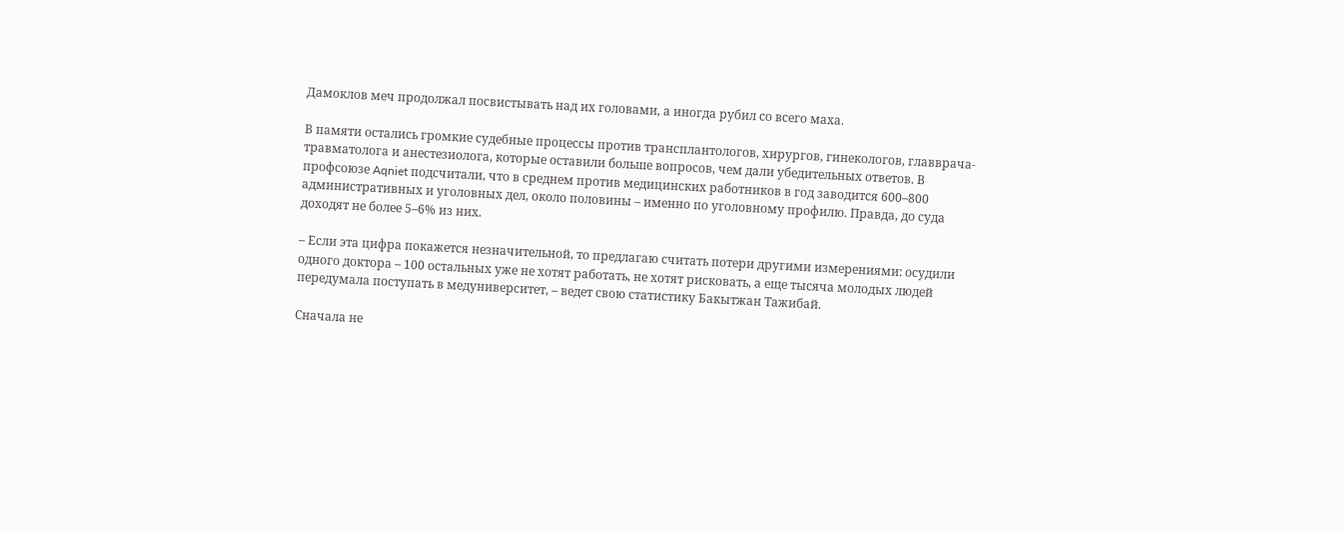Дамоклов меч продолжал посвистывать над их головами, а иногда рубил со всего маха.

В памяти остались громкие судебные процессы против трансплантологов, хирургов, гинекологов, главврача-травматолога и анестезиолога, которые оставили больше вопросов, чем дали убедительных ответов. В профсоюзе Aqniet подсчитали, что в среднем против медицинских работников в год заводится 600–800 административных и уголовных дел, около половины – именно по уголовному профилю. Правда, до суда доходят не более 5–6% из них.

– Если эта цифра покажется незначительной, то предлагаю считать потери другими измерениями: осудили одного доктора – 100 остальных уже не хотят работать, не хотят рисковать, а еще тысяча молодых людей передумала поступать в медуниверситет, – ведет свою статистику Бакытжан Тажибай.

Сначала не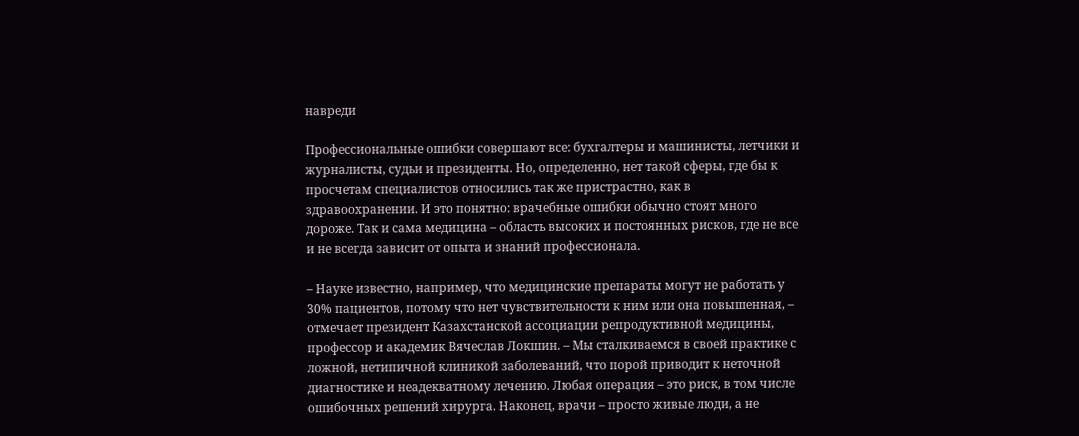навреди

Профессиональные ошибки совершают все: бухгалтеры и машинисты, летчики и журналисты, судьи и президенты. Но, определенно, нет такой сферы, где бы к просчетам специалистов относились так же пристрастно, как в здравоохранении. И это понятно: врачебные ошибки обычно стоят много дороже. Так и сама медицина – область высоких и постоянных рисков, где не все и не всегда зависит от опыта и знаний профессионала.

– Науке известно, например, что медицинские препараты могут не работать у 30% пациентов, потому что нет чувствительности к ним или она повышенная, – отмечает президент Казахстанской ассоциации репродуктивной медицины, профессор и академик Вячеслав Локшин. – Мы сталкиваемся в своей практике с ложной, нетипичной клиникой заболеваний, что порой приводит к неточной диагностике и неадекватному лечению. Любая операция – это риск, в том числе ошибочных решений хирурга. Наконец, врачи – просто живые люди, а не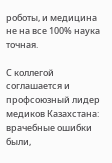роботы, и медицина не на все 100% наука точная.

С коллегой соглашается и профсоюзный лидер медиков Казахстана: врачебные ошибки были,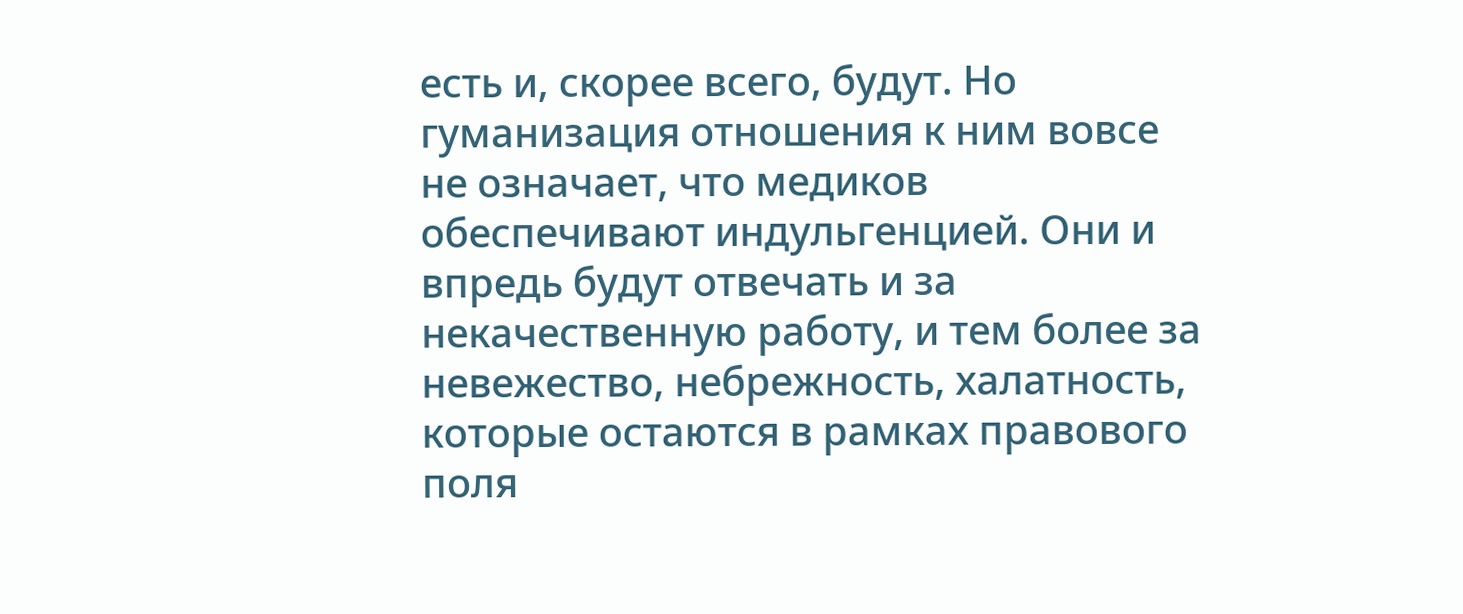есть и, скорее всего, будут. Но гуманизация отношения к ним вовсе не означает, что медиков обеспечивают индульгенцией. Они и впредь будут отвечать и за некачественную работу, и тем более за невежество, небрежность, халатность, которые остаются в рамках правового поля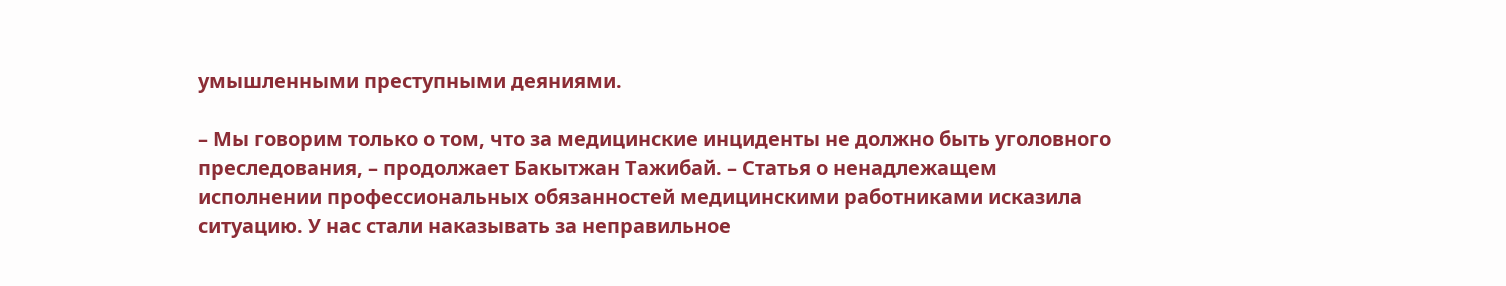умышленными преступными деяниями.

– Мы говорим только о том, что за медицинские инциденты не должно быть уголовного преследования, – продолжает Бакытжан Тажибай. – Статья о ненадлежащем исполнении профессиональных обязанностей медицинскими работниками исказила ситуацию. У нас стали наказывать за неправильное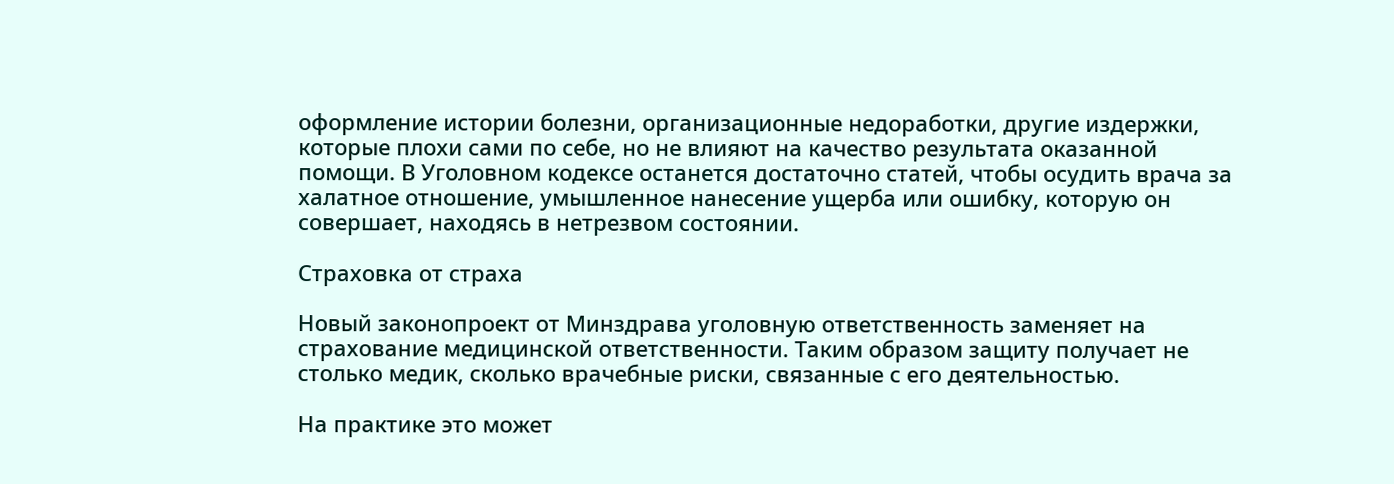оформление истории болезни, организационные недоработки, другие издержки, которые плохи сами по себе, но не влияют на качество результата оказанной помощи. В Уголовном кодексе останется достаточно статей, чтобы осудить врача за халатное отношение, умышленное нанесение ущерба или ошибку, которую он совершает, находясь в нетрезвом состоянии.

Страховка от страха

Новый законопроект от Минздрава уголовную ответственность заменяет на страхование медицинской ответственности. Таким образом защиту получает не столько медик, сколько врачебные риски, связанные с его деятельностью.

На практике это может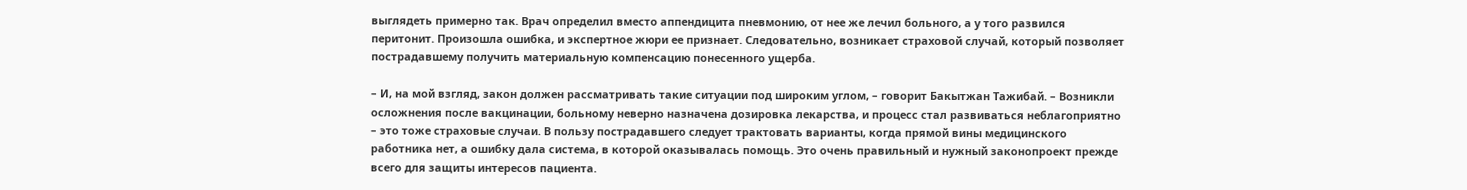выглядеть примерно так. Врач определил вместо аппендицита пневмонию, от нее же лечил больного, а у того развился перитонит. Произошла ошибка, и экспертное жюри ее признает. Следовательно, возникает страховой случай, который позволяет пострадавшему получить материальную компенсацию понесенного ущерба.

– И, на мой взгляд, закон должен рассматривать такие ситуации под широким углом, – говорит Бакытжан Тажибай. – Возникли осложнения после вакцинации, больному неверно назначена дозировка лекарства, и процесс стал развиваться неблагоприятно – это тоже страховые случаи. В пользу пострадавшего следует трактовать варианты, когда прямой вины медицинского работника нет, а ошибку дала система, в которой оказывалась помощь. Это очень правильный и нужный законопроект прежде всего для защиты интересов пациента.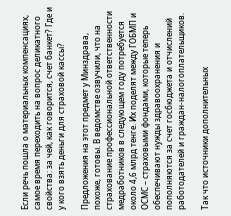Если речь пошла о материальных компенсациях, самое время переходить на вопрос деликатного свойства: за чей, как говорится, счет банкет? Где и у кого взять деньги для страховой кассы?

Предложения на этот предмет у Минздрава, похоже, готовы. В ведомстве озвучили, что на страхование профессиональной ответственности медработников в следующем году потребуется около 4,6 млрд тенге. Их поделят между ГОБМП и ОСМС – страховыми фондами, которые теперь обеспечивают нужды здравоохранения и пополняются за счет госбюджета и отчислений работодателей и граждан-налогоплательщиков.

Так что источники дополнительных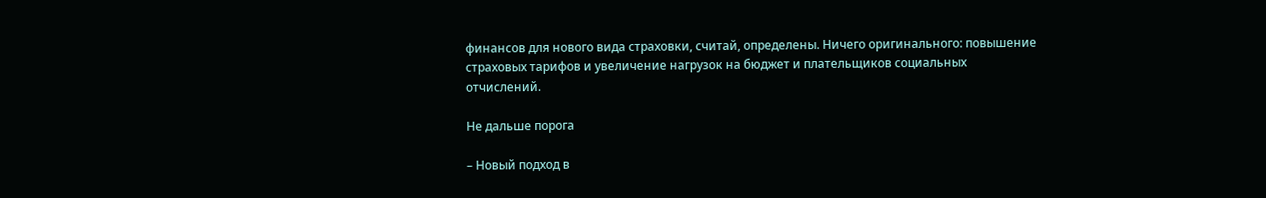финансов для нового вида страховки, считай, определены. Ничего оригинального: повышение страховых тарифов и увеличение нагрузок на бюджет и плательщиков социальных отчислений.

Не дальше порога

– Новый подход в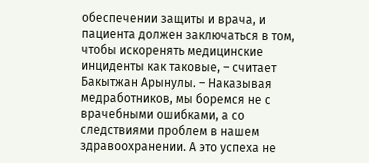обеспечении защиты и врача, и пациента должен заключаться в том, чтобы искоренять медицинские инциденты как таковые, – считает Бакытжан Арынулы. – Наказывая медработников, мы боремся не с врачебными ошибками, а со следствиями проблем в нашем здравоохранении. А это успеха не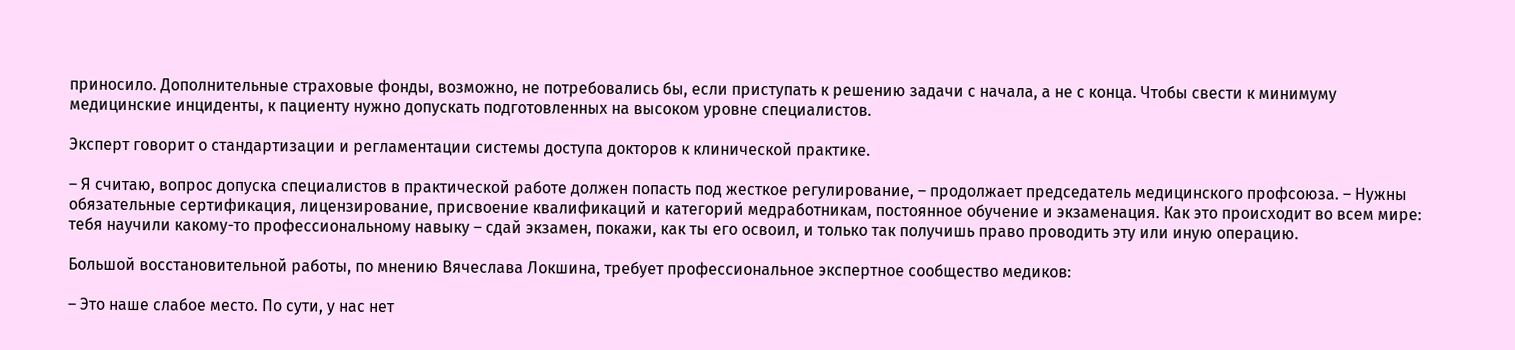приносило. Дополнительные страховые фонды, возможно, не потребовались бы, если приступать к решению задачи с начала, а не с конца. Чтобы свести к минимуму медицинские инциденты, к пациенту нужно допускать подготовленных на высоком уровне специалистов.

Эксперт говорит о стандартизации и регламентации системы доступа докторов к клинической практике.

– Я считаю, вопрос допуска специалистов в практической работе должен попасть под жесткое регулирование, – продолжает председатель медицинского профсоюза. – Нужны обязательные сертификация, лицензирование, присвоение квалификаций и категорий медработникам, постоянное обучение и экзаменация. Как это происходит во всем мире: тебя научили какому-то профессиональному навыку – сдай экзамен, покажи, как ты его освоил, и только так получишь право проводить эту или иную операцию.

Большой восстановительной работы, по мнению Вячеслава Локшина, требует профессиональное экспертное сообщество медиков:

– Это наше слабое место. По сути, у нас нет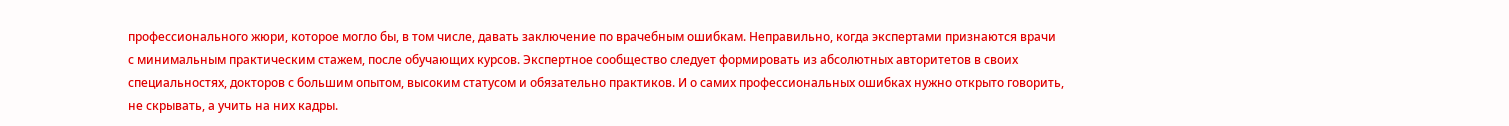профессионального жюри, которое могло бы, в том числе, давать заключение по врачебным ошибкам. Неправильно, когда экспертами признаются врачи с минимальным практическим стажем, после обучающих курсов. Экспертное сообщество следует формировать из абсолютных авторитетов в своих специальностях, докторов с большим опытом, высоким статусом и обязательно практиков. И о самих профессиональных ошибках нужно открыто говорить, не скрывать, а учить на них кадры.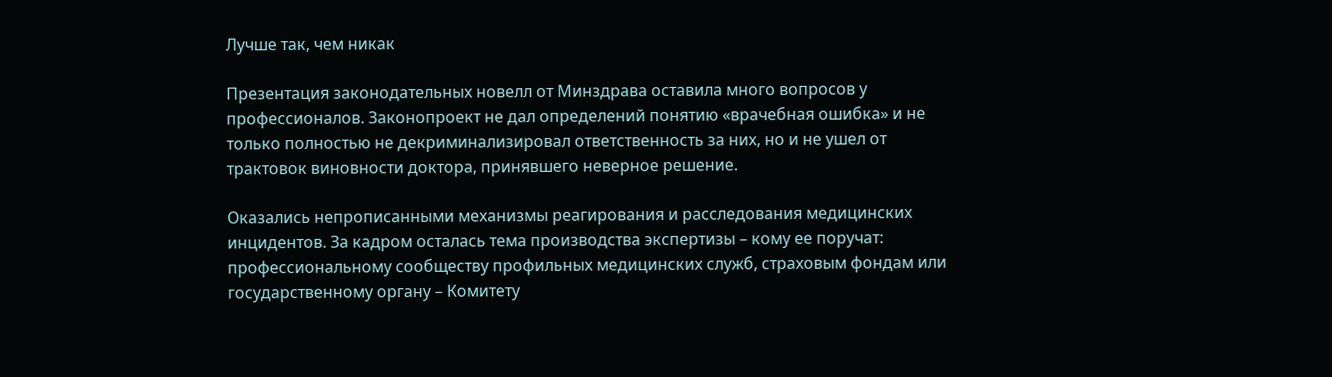Лучше так, чем никак

Презентация законодательных новелл от Минздрава оставила много вопросов у профессионалов. Законопроект не дал определений понятию «врачебная ошибка» и не только полностью не декриминализировал ответственность за них, но и не ушел от трактовок виновности доктора, принявшего неверное решение.

Оказались непрописанными механизмы реагирования и расследования медицинских инцидентов. За кадром осталась тема производства экспертизы – кому ее поручат: профессиональному сообществу профильных медицинских служб, страховым фондам или государственному органу – Комитету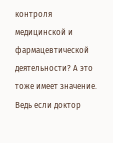контроля медицинской и фармацевтической деятельности? А это тоже имеет значение. Ведь если доктор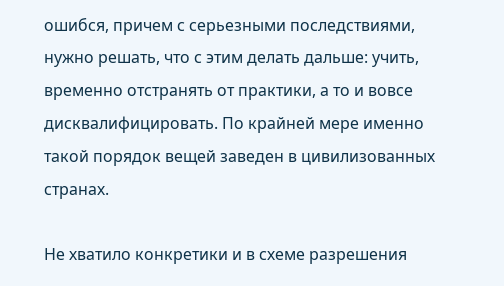ошибся, причем с серьезными последствиями, нужно решать, что с этим делать дальше: учить, временно отстранять от практики, а то и вовсе дисквалифицировать. По крайней мере именно такой порядок вещей заведен в цивилизованных странах.

Не хватило конкретики и в схеме разрешения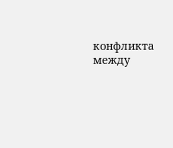конфликта между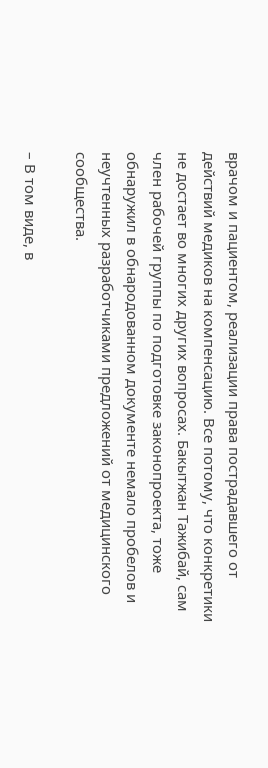врачом и пациентом, реализации права пострадавшего от действий медиков на компенсацию. Все потому, что конкретики не достает во многих других вопросах. Бакытжан Тажибай, сам член рабочей группы по подготовке законопроекта, тоже обнаружил в обнародованном документе немало пробелов и неучтенных разработчиками предложений от медицинского сообщества.

– В том виде, в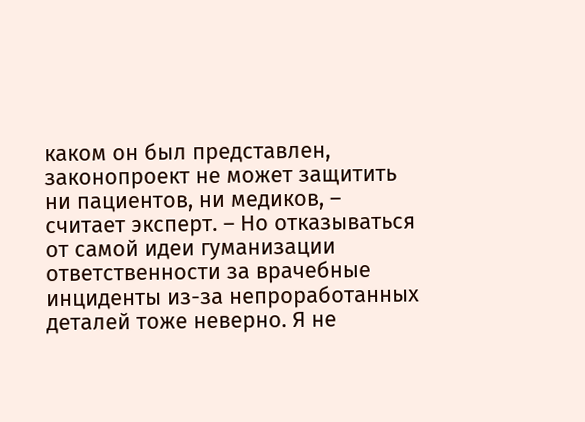каком он был представлен, законопроект не может защитить ни пациентов, ни медиков, – считает эксперт. – Но отказываться от самой идеи гуманизации ответственности за врачебные инциденты из-за непроработанных деталей тоже неверно. Я не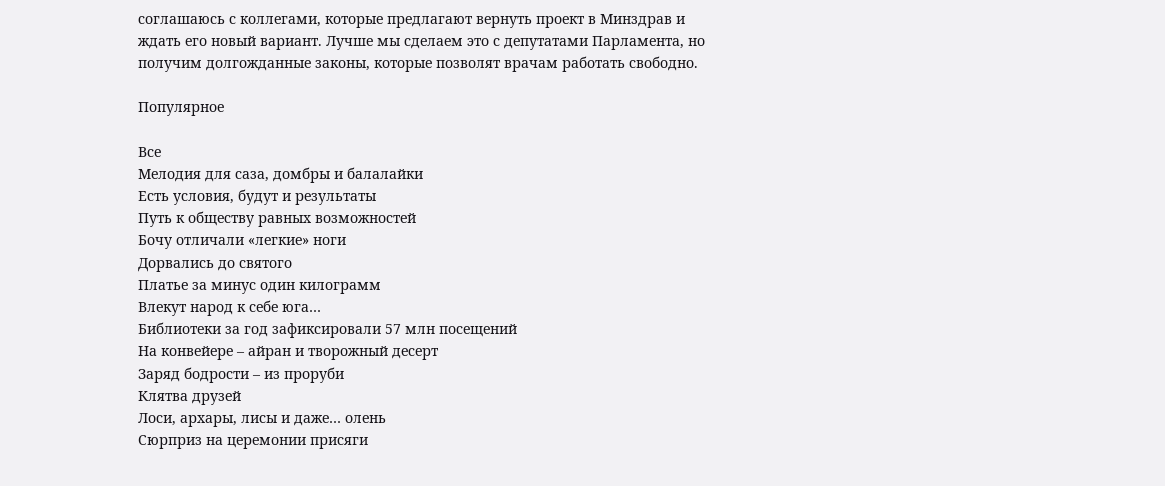соглашаюсь с коллегами, которые предлагают вернуть проект в Минздрав и ждать его новый вариант. Лучше мы сделаем это с депутатами Парламента, но получим долгожданные законы, которые позволят врачам работать свободно.

Популярное

Все
Мелодия для саза, домбры и балалайки
Есть условия, будут и результаты
Путь к обществу равных возможностей
Бочу отличали «легкие» ноги
Дорвались до святого
Платье за минус один килограмм
Влекут народ к себе юга…
Библиотеки за год зафиксировали 57 млн посещений
На конвейере – айран и творожный десерт
Заряд бодрости – из проруби
Клятва друзей
Лоси, архары, лисы и даже… олень
Сюрприз на церемонии присяги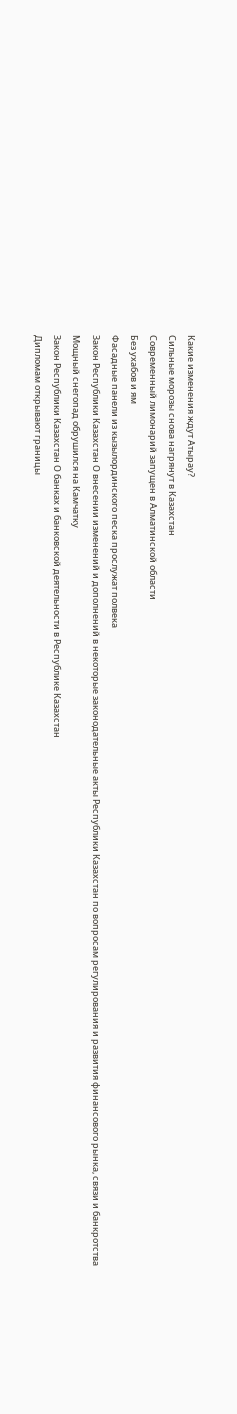Какие изменения ждут Атырау?
Сильные морозы снова нагрянут в Казахстан
Современный лимонарий запущен в Алматинской области
Без ухабов и ям
Фасадные панели из кызылординского песка прослужат полвека
Закон Республики Казахстан О внесении изменений и дополнений в некоторые законодательные акты Республики Казахстан по вопросам регулирования и развития финансового рынка, связи и банкротства
Мощный снегопад обрушился на Камчатку
Закон Республики Казахстан О банках и банковской деятельности в Республике Казахстан
Дипломам открывают границы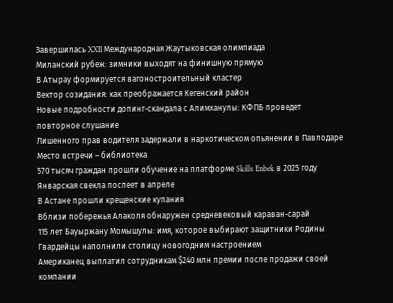Завершилась XXII Международная Жаутыковская олимпиада
Миланский рубеж: зимники выходят на финишную прямую
В Атырау формируется вагоностроительный кластер
Вектор созидания: как преображается Кегенский район
Новые подробности допинг-скандала с Алимханулы: КФПБ проведет повторное слушание
Лишенного прав водителя задержали в наркотическом опьянении в Павлодаре
Место встречи – библиотека
570 тысяч граждан прошли обучение на платформе Skills Enbek в 2025 году
Январская свекла поспеет в апреле
В Астане прошли крещенские купания
Вблизи побережья Алаколя обнаружен средневековый караван-сарай
115 лет Бауыржану Момышулы: имя, которое выбирают защитники Родины
Гвардейцы наполнили столицу новогодним настроением
Американец выплатил сотрудникам $240 млн премии после продажи своей компании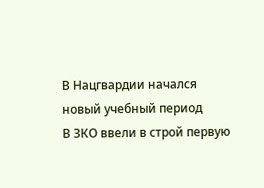В Нацгвардии начался новый учебный период
В ЗКО ввели в строй первую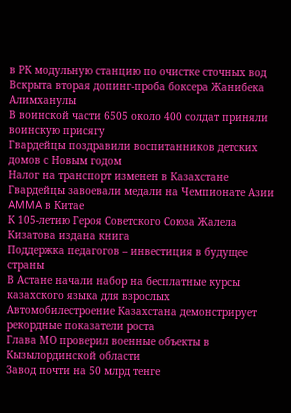в РК модульную станцию по очистке сточных вод
Вскрыта вторая допинг-проба боксера Жанибека Алимханулы
В воинской части 6505 около 400 солдат приняли воинскую присягу
Гвардейцы поздравили воспитанников детских домов с Новым годом
Налог на транспорт изменен в Казахстане
Гвардейцы завоевали медали на Чемпионате Азии AMMA в Китае
К 105-летию Героя Советского Союза Жалела Кизатова издана книга
Поддержка педагогов – инвестиция в будущее страны
В Астане начали набор на бесплатные курсы казахского языка для взрослых
Автомобилестроение Казахстана демонстрирует рекордные показатели роста
Глава МО проверил военные объекты в Кызылординской области
Завод почти на 50 млрд тенге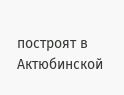построят в Актюбинской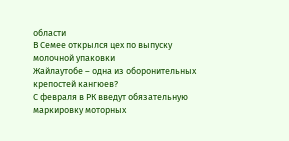области
В Семее открылся цех по выпуску молочной упаковки
Жайлаутобе – одна из оборонительных крепостей кангюев?
С февраля в РК введут обязательную маркировку моторных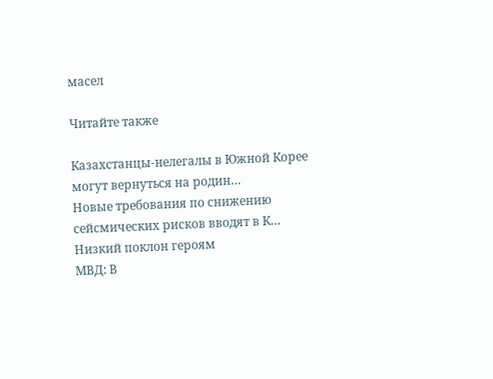масел

Читайте также

Казахстанцы-нелегалы в Южной Корее могут вернуться на родин…
Новые требования по снижению сейсмических рисков вводят в К…
Низкий поклон героям
МВД: В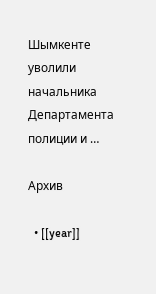Шымкенте уволили начальника Департамента полиции и …

Архив

  • [[year]]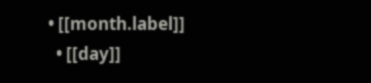• [[month.label]]
  • [[day]]